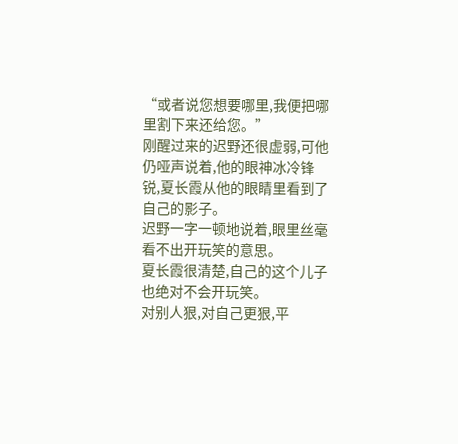“或者说您想要哪里,我便把哪里割下来还给您。”
刚醒过来的迟野还很虚弱,可他仍哑声说着,他的眼神冰冷锋锐,夏长霞从他的眼睛里看到了自己的影子。
迟野一字一顿地说着,眼里丝毫看不出开玩笑的意思。
夏长霞很清楚,自己的这个儿子也绝对不会开玩笑。
对别人狠,对自己更狠,平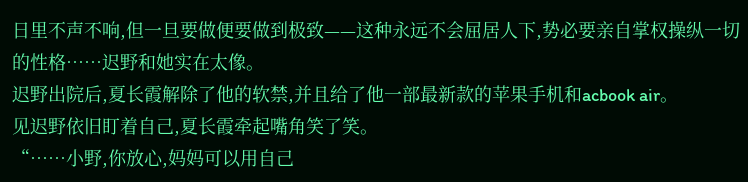日里不声不响,但一旦要做便要做到极致——这种永远不会屈居人下,势必要亲自掌权操纵一切的性格……迟野和她实在太像。
迟野出院后,夏长霞解除了他的软禁,并且给了他一部最新款的苹果手机和acbook air。
见迟野依旧盯着自己,夏长霞牵起嘴角笑了笑。
“……小野,你放心,妈妈可以用自己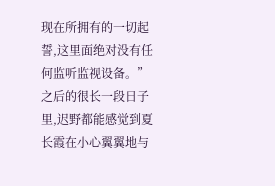现在所拥有的一切起誓,这里面绝对没有任何监听监视设备。”
之后的很长一段日子里,迟野都能感觉到夏长霞在小心翼翼地与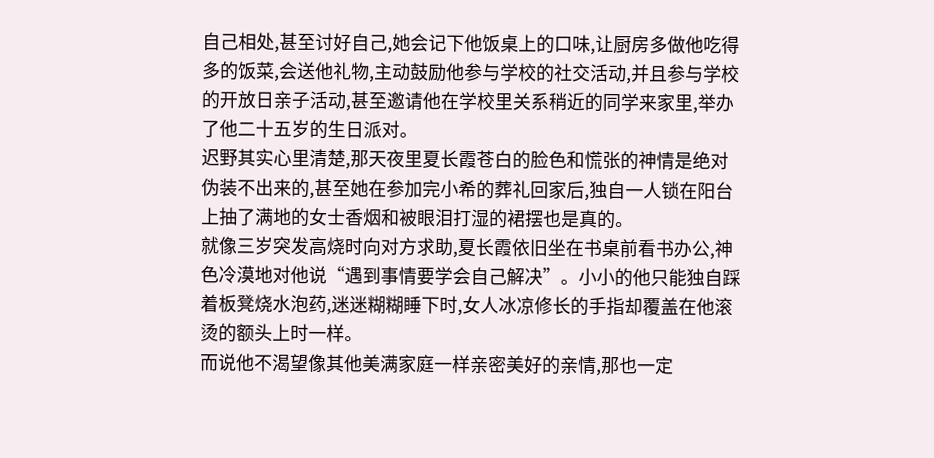自己相处,甚至讨好自己,她会记下他饭桌上的口味,让厨房多做他吃得多的饭菜,会送他礼物,主动鼓励他参与学校的社交活动,并且参与学校的开放日亲子活动,甚至邀请他在学校里关系稍近的同学来家里,举办了他二十五岁的生日派对。
迟野其实心里清楚,那天夜里夏长霞苍白的脸色和慌张的神情是绝对伪装不出来的,甚至她在参加完小希的葬礼回家后,独自一人锁在阳台上抽了满地的女士香烟和被眼泪打湿的裙摆也是真的。
就像三岁突发高烧时向对方求助,夏长霞依旧坐在书桌前看书办公,神色冷漠地对他说“遇到事情要学会自己解决”。小小的他只能独自踩着板凳烧水泡药,迷迷糊糊睡下时,女人冰凉修长的手指却覆盖在他滚烫的额头上时一样。
而说他不渴望像其他美满家庭一样亲密美好的亲情,那也一定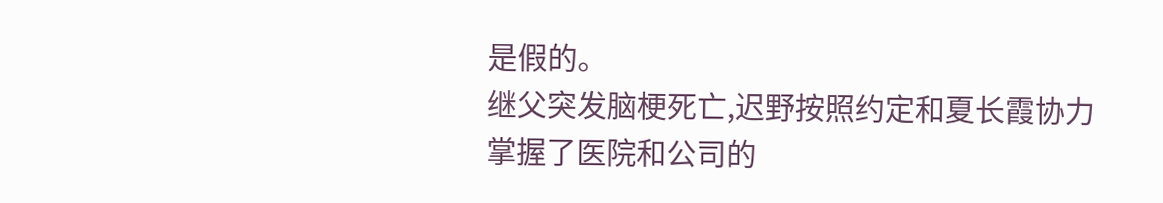是假的。
继父突发脑梗死亡,迟野按照约定和夏长霞协力掌握了医院和公司的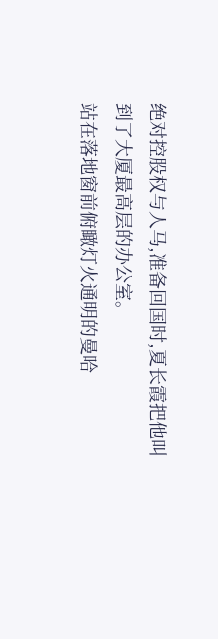绝对控股权与人马,准备回国时,夏长霞把他叫到了大厦最高层的办公室。
站在落地窗前俯瞰灯火通明的曼哈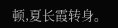顿,夏长霞转身。